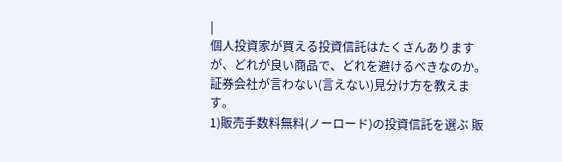|
個人投資家が買える投資信託はたくさんありますが、どれが良い商品で、どれを避けるべきなのか。証券会社が言わない(言えない)見分け方を教えます。
1)販売手数料無料(ノーロード)の投資信託を選ぶ 販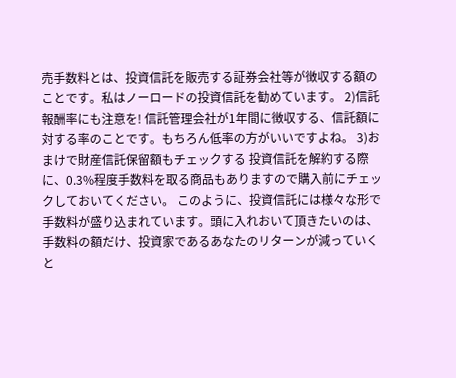売手数料とは、投資信託を販売する証券会社等が徴収する額のことです。私はノーロードの投資信託を勧めています。 2)信託報酬率にも注意を! 信託管理会社が1年間に徴収する、信託額に対する率のことです。もちろん低率の方がいいですよね。 3)おまけで財産信託保留額もチェックする 投資信託を解約する際に、0.3%程度手数料を取る商品もありますので購入前にチェックしておいてください。 このように、投資信託には様々な形で手数料が盛り込まれています。頭に入れおいて頂きたいのは、手数料の額だけ、投資家であるあなたのリターンが減っていくと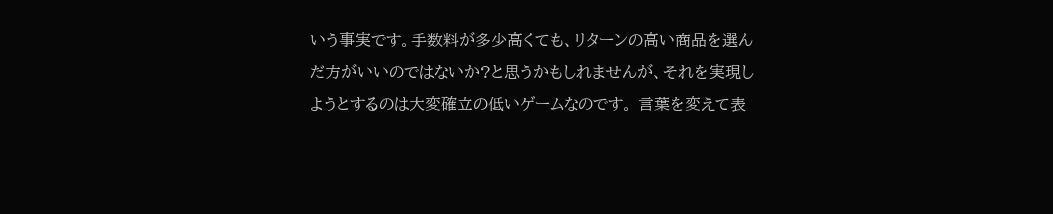いう事実です。手数料が多少高くても、リターンの高い商品を選んだ方がいいのではないか?と思うかもしれませんが、それを実現しようとするのは大変確立の低いゲームなのです。 言葉を変えて表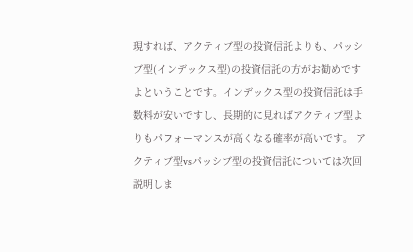現すれば、アクティブ型の投資信託よりも、パッシブ型(インデックス型)の投資信託の方がお勧めですよということです。インデックス型の投資信託は手数料が安いですし、長期的に見ればアクティブ型よりもパフォーマンスが高くなる確率が高いです。 アクティブ型vsパッシブ型の投資信託については次回説明しま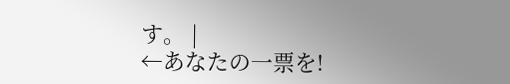す。 |
←あなたの一票を!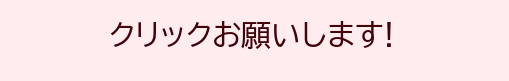クリックお願いします!